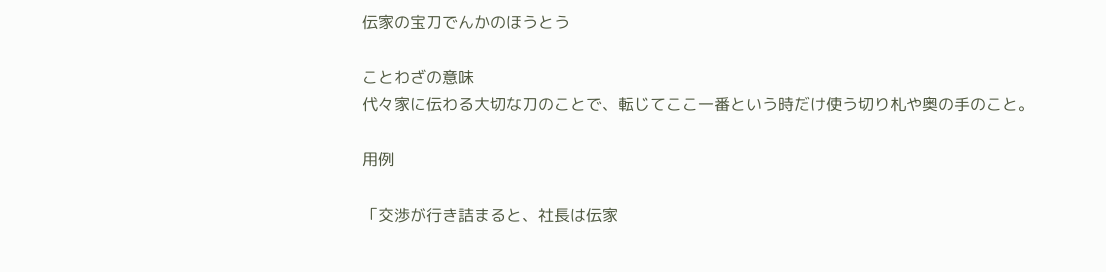伝家の宝刀でんかのほうとう

ことわざの意味
代々家に伝わる大切な刀のことで、転じてここ一番という時だけ使う切り札や奥の手のこと。

用例

「交渉が行き詰まると、社長は伝家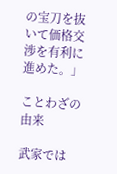の宝刀を抜いて価格交渉を有利に進めた。」

ことわざの由来

武家では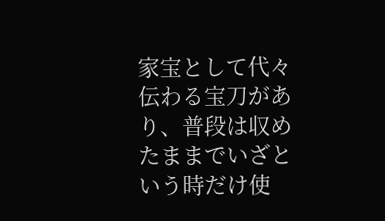家宝として代々伝わる宝刀があり、普段は収めたままでいざという時だけ使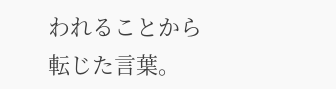われることから転じた言葉。